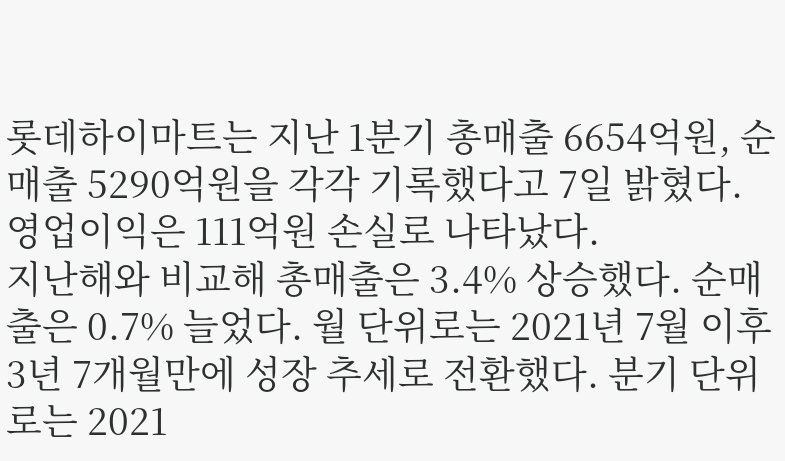롯데하이마트는 지난 1분기 총매출 6654억원, 순매출 5290억원을 각각 기록했다고 7일 밝혔다. 영업이익은 111억원 손실로 나타났다.
지난해와 비교해 총매출은 3.4% 상승했다. 순매출은 0.7% 늘었다. 월 단위로는 2021년 7월 이후 3년 7개월만에 성장 추세로 전환했다. 분기 단위로는 2021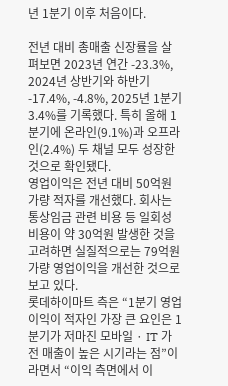년 1분기 이후 처음이다.

전년 대비 총매출 신장률을 살펴보면 2023년 연간 -23.3%, 2024년 상반기와 하반기 -17.4%, -4.8%, 2025년 1분기 3.4%를 기록했다. 특히 올해 1분기에 온라인(9.1%)과 오프라인(2.4%) 두 채널 모두 성장한 것으로 확인됐다.
영업이익은 전년 대비 50억원가량 적자를 개선했다. 회사는 통상임금 관련 비용 등 일회성 비용이 약 30억원 발생한 것을 고려하면 실질적으로는 79억원가량 영업이익을 개선한 것으로 보고 있다.
롯데하이마트 측은 “1분기 영업이익이 적자인 가장 큰 요인은 1분기가 저마진 모바일 · IT 가전 매출이 높은 시기라는 점”이라면서 “이익 측면에서 이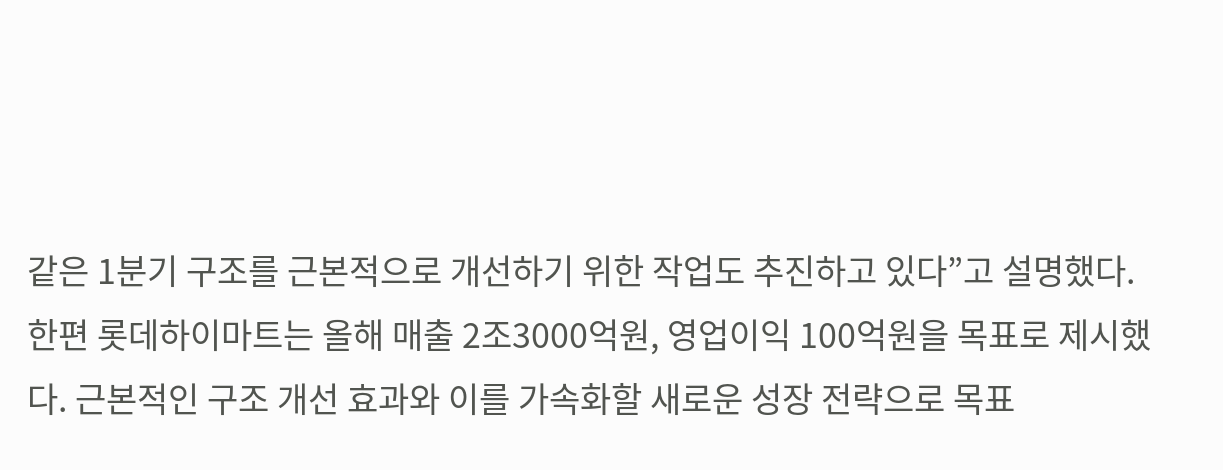같은 1분기 구조를 근본적으로 개선하기 위한 작업도 추진하고 있다”고 설명했다.
한편 롯데하이마트는 올해 매출 2조3000억원, 영업이익 100억원을 목표로 제시했다. 근본적인 구조 개선 효과와 이를 가속화할 새로운 성장 전략으로 목표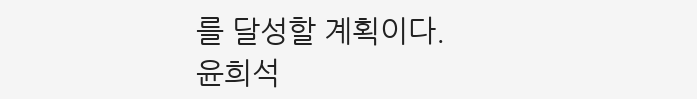를 달성할 계획이다.
윤희석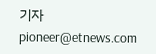기자 pioneer@etnews.com